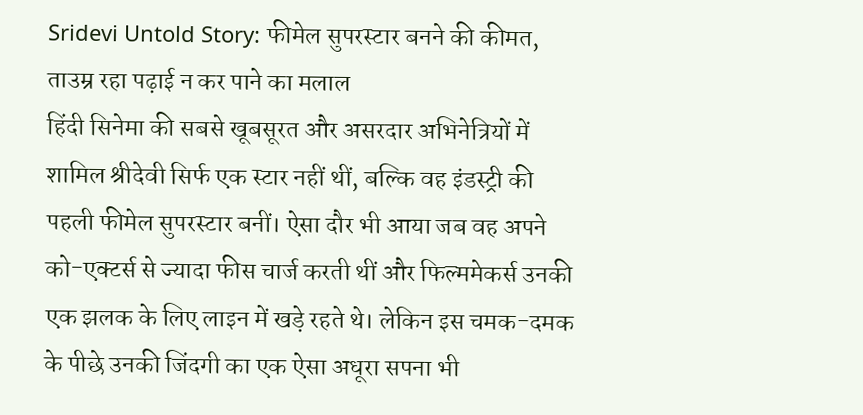Sridevi Untold Story: फीमेल सुपरस्टार बनने की कीमत, ताउम्र रहा पढ़ाई न कर पाने का मलाल
हिंदी सिनेमा की सबसे खूबसूरत और असरदार अभिनेत्रियों में शामिल श्रीदेवी सिर्फ एक स्टार नहीं थीं, बल्कि वह इंडस्ट्री की पहली फीमेल सुपरस्टार बनीं। ऐसा दौर भी आया जब वह अपने को-एक्टर्स से ज्यादा फीस चार्ज करती थीं और फिल्ममेकर्स उनकी एक झलक के लिए लाइन में खड़े रहते थे। लेकिन इस चमक-दमक के पीछे उनकी जिंदगी का एक ऐसा अधूरा सपना भी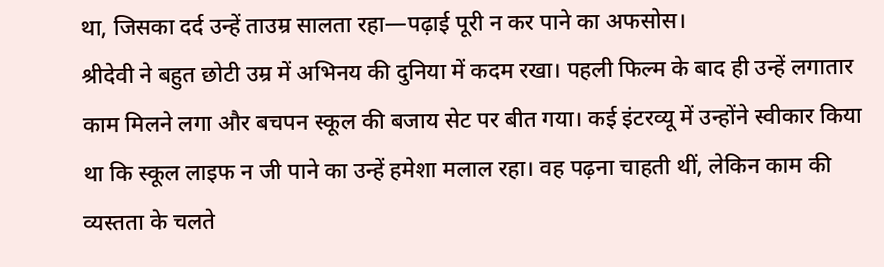था, जिसका दर्द उन्हें ताउम्र सालता रहा—पढ़ाई पूरी न कर पाने का अफसोस।
श्रीदेवी ने बहुत छोटी उम्र में अभिनय की दुनिया में कदम रखा। पहली फिल्म के बाद ही उन्हें लगातार काम मिलने लगा और बचपन स्कूल की बजाय सेट पर बीत गया। कई इंटरव्यू में उन्होंने स्वीकार किया था कि स्कूल लाइफ न जी पाने का उन्हें हमेशा मलाल रहा। वह पढ़ना चाहती थीं, लेकिन काम की व्यस्तता के चलते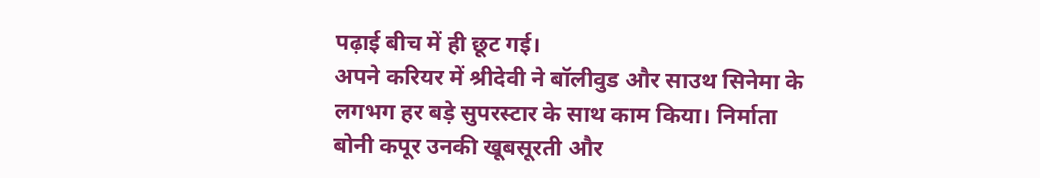पढ़ाई बीच में ही छूट गई।
अपने करियर में श्रीदेवी ने बॉलीवुड और साउथ सिनेमा के लगभग हर बड़े सुपरस्टार के साथ काम किया। निर्माता बोनी कपूर उनकी खूबसूरती और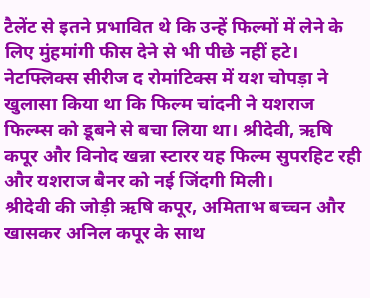टैलेंट से इतने प्रभावित थे कि उन्हें फिल्मों में लेने के लिए मुंहमांगी फीस देने से भी पीछे नहीं हटे।
नेटफ्लिक्स सीरीज द रोमांटिक्स में यश चोपड़ा ने खुलासा किया था कि फिल्म चांदनी ने यशराज फिल्म्स को डूबने से बचा लिया था। श्रीदेवी, ऋषि कपूर और विनोद खन्ना स्टारर यह फिल्म सुपरहिट रही और यशराज बैनर को नई जिंदगी मिली।
श्रीदेवी की जोड़ी ऋषि कपूर, अमिताभ बच्चन और खासकर अनिल कपूर के साथ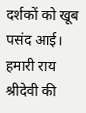दर्शकों को खूब पसंद आई।
हमारी राय
श्रीदेवी की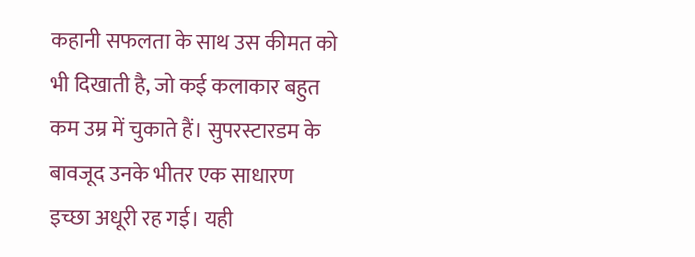कहानी सफलता के साथ उस कीमत को भी दिखाती है, जो कई कलाकार बहुत कम उम्र में चुकाते हैं। सुपरस्टारडम के बावजूद उनके भीतर एक साधारण इच्छा अधूरी रह गई। यही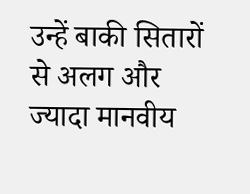उन्हें बाकी सितारों से अलग और ज्यादा मानवीय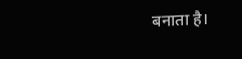बनाता है।